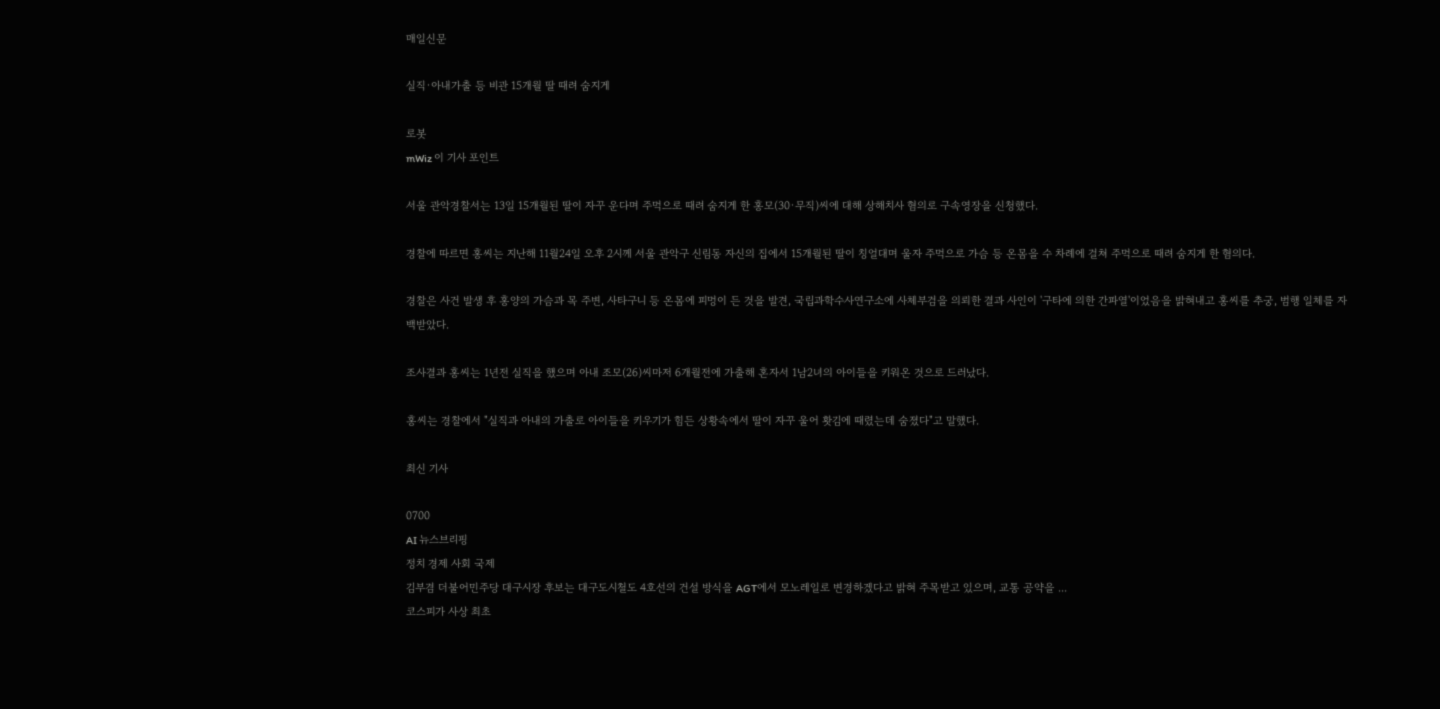매일신문

실직·아내가출 등 비관 15개월 딸 때려 숨지게

로봇
mWiz 이 기사 포인트

서울 관악경찰서는 13일 15개월된 딸이 자꾸 운다며 주먹으로 때려 숨지게 한 홍모(30·무직)씨에 대해 상해치사 혐의로 구속영장을 신청했다.

경찰에 따르면 홍씨는 지난해 11월24일 오후 2시께 서울 관악구 신림동 자신의 집에서 15개월된 딸이 칭얼대며 울자 주먹으로 가슴 등 온몸을 수 차례에 걸쳐 주먹으로 때려 숨지게 한 혐의다.

경찰은 사건 발생 후 홍양의 가슴과 목 주변, 사타구니 등 온몸에 피멍이 든 것을 발견, 국립과학수사연구소에 사체부검을 의뢰한 결과 사인이 '구타에 의한 간파열'이었음을 밝혀내고 홍씨를 추궁, 범행 일체를 자백받았다.

조사결과 홍씨는 1년전 실직을 했으며 아내 조모(26)씨마저 6개월전에 가출해 혼자서 1남2녀의 아이들을 키워온 것으로 드러났다.

홍씨는 경찰에서 "실직과 아내의 가출로 아이들을 키우기가 힘든 상황속에서 딸이 자꾸 울어 홧김에 때렸는데 숨졌다"고 말했다.

최신 기사

0700
AI 뉴스브리핑
정치 경제 사회 국제
김부겸 더불어민주당 대구시장 후보는 대구도시철도 4호선의 건설 방식을 AGT에서 모노레일로 변경하겠다고 밝혀 주목받고 있으며, 교통 공약을 ...
코스피가 사상 최초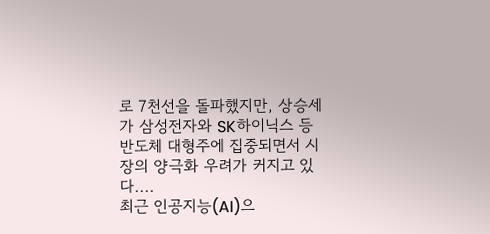로 7천선을 돌파했지만, 상승세가 삼성전자와 SK하이닉스 등 반도체 대형주에 집중되면서 시장의 양극화 우려가 커지고 있다....
최근 인공지능(AI)으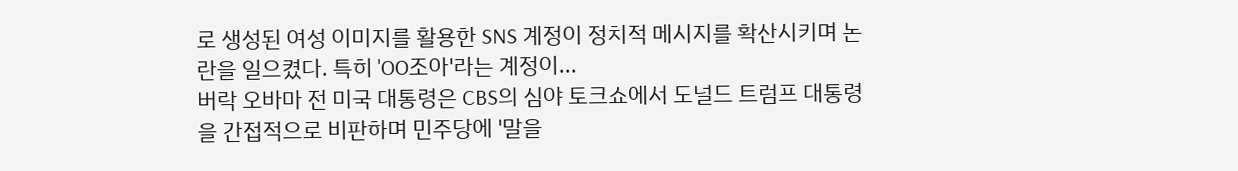로 생성된 여성 이미지를 활용한 SNS 계정이 정치적 메시지를 확산시키며 논란을 일으켰다. 특히 'OO조아'라는 계정이...
버락 오바마 전 미국 대통령은 CBS의 심야 토크쇼에서 도널드 트럼프 대통령을 간접적으로 비판하며 민주당에 '말을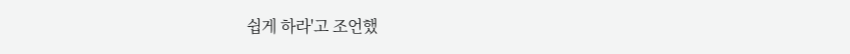쉽게 하라'고 조언했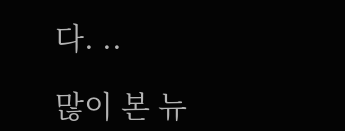다. ..

많이 본 뉴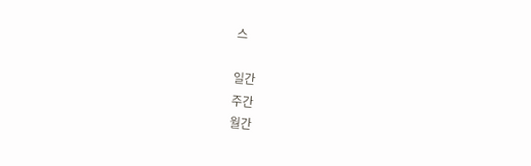스

일간
주간
월간